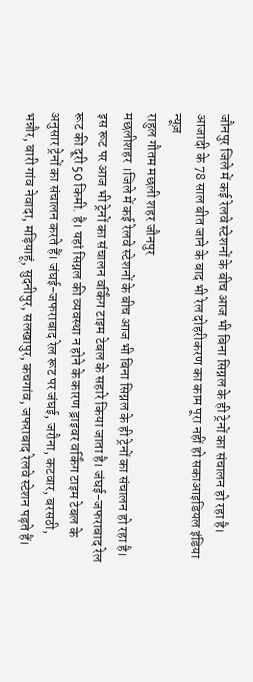जौनपुर जिले में कई रेलवे स्टेशनों के बीच आज भी बिना सिग्नल के ही ट्रेनों का संचालन हो रहा है।
आजादी के 78 साल बीत जाने के बाद भी रेल दोहरीकरण का काम पूरा नहीं हो सकाआइडियल इंडिया न्यूज़
राहुल गौतम मछली शहर जौनपुर
मछलीशहर ।जिले में कई रेलवे स्टेशनों के बीच आज भी बिना सिग्नल के ही ट्रेनों का संचालन हो रहा है। इस रूट पर आज भी ट्रेनों का संचालन वर्किंग टाइम टेबल के सहारे किया जाता है। जंघई-जफराबाद रेल रूट की दूरी 50 किमी. है। यहां सिग्नल की व्यवस्था न होने के कारण ड्राइवर वर्किंग टाइम टेबल के अनुसार ट्रेनों का संचालन करते हैं। जंघई-जफराबाद रेल रूट पर जंघई, जरौना, कटवार, बरसठी, भन्नौर, बारी गांव नेवादा, मड़ियाहूं, सुदनीपुर, सलखापुर, कचगांव, जफराबाद रेलवे स्टेशन पड़ते हैं।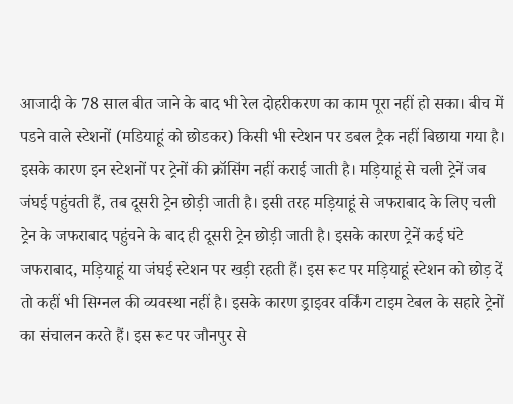आजादी के 78 साल बीत जाने के बाद भी रेल दोहरीकरण का काम पूरा नहीं हो सका। बीच में पडने वाले स्टेशनों (मडियाहूं को छोडकर) किसी भी स्टेशन पर डबल ट्रैक नहीं बिछाया गया है। इसके कारण इन स्टेशनों पर ट्रेनों की क्रॉसिंग नहीं कराई जाती है। मड़ियाहूं से चली ट्रेनें जब जंघई पहुंचती हैं, तब दूसरी ट्रेन छोड़ी जाती है। इसी तरह मड़ियाहूं से जफराबाद के लिए चली ट्रेन के जफराबाद पहुंचने के बाद ही दूसरी ट्रेन छोड़ी जाती है। इसके कारण ट्रेनें कई घंटे जफराबाद, मड़ियाहूं या जंघई स्टेशन पर खड़ी रहती हैं। इस रूट पर मड़ियाहूं स्टेशन को छोड़ दें तो कहीं भी सिग्नल की व्यवस्था नहीं है। इसके कारण ड्राइवर वर्किंग टाइम टेबल के सहारे ट्रेनों का संचालन करते हैं। इस रूट पर जौनपुर से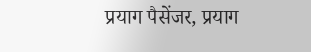प्रयाग पैसेंजर, प्रयाग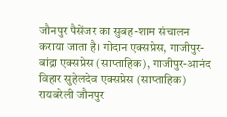जौनपुर पैसेंजर का सुबह-शाम संचालन कराया जाता है। गोदान एक्सप्रेस, गाजीपुर-बांद्रा एक्सप्रेस (साप्ताहिक), गाजीपुर-आनंद विहार सुहेलदेव एक्सप्रेस (साप्ताहिक) रायबरेली जौनपुर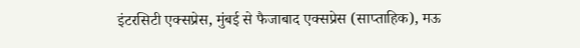इंटरसिटी एक्सप्रेस, मुंबई से फैजाबाद एक्सप्रेस (साप्ताहिक), मऊ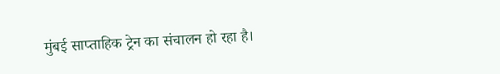मुंबई साप्ताहिक ट्रेन का संचालन हो रहा है।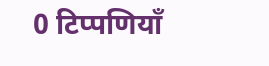0 टिप्पणियाँ